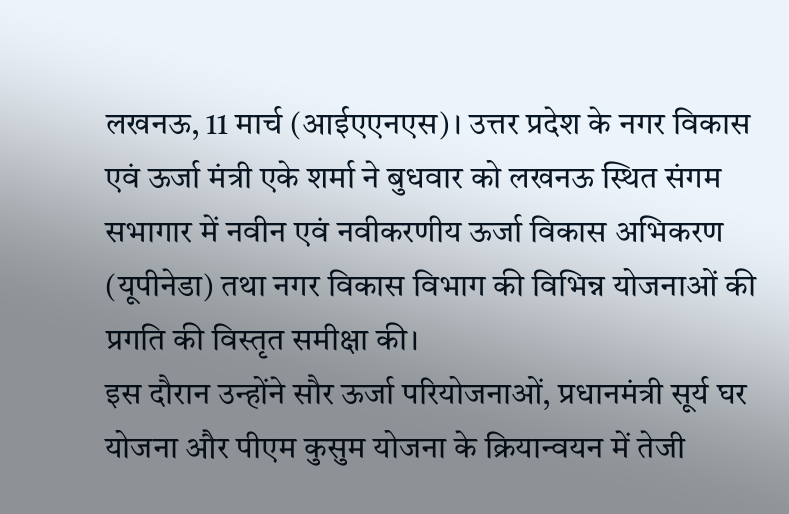लखनऊ, 11 मार्च (आईएएनएस)। उत्तर प्रदेश के नगर विकास एवं ऊर्जा मंत्री एके शर्मा ने बुधवार को लखनऊ स्थित संगम सभागार में नवीन एवं नवीकरणीय ऊर्जा विकास अभिकरण (यूपीनेडा) तथा नगर विकास विभाग की विभिन्न योजनाओं की प्रगति की विस्तृत समीक्षा की।
इस दौरान उन्होंने सौर ऊर्जा परियोजनाओं, प्रधानमंत्री सूर्य घर योजना और पीएम कुसुम योजना के क्रियान्वयन में तेजी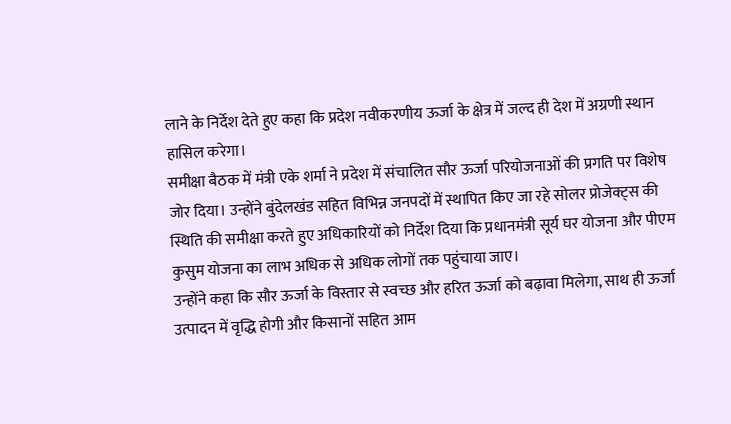लाने के निर्देश देते हुए कहा कि प्रदेश नवीकरणीय ऊर्जा के क्षेत्र में जल्द ही देश में अग्रणी स्थान हासिल करेगा।
समीक्षा बैठक में मंत्री एके शर्मा ने प्रदेश में संचालित सौर ऊर्जा परियोजनाओं की प्रगति पर विशेष जोर दिया। उन्होंने बुंदेलखंड सहित विभिन्न जनपदों में स्थापित किए जा रहे सोलर प्रोजेक्ट्स की स्थिति की समीक्षा करते हुए अधिकारियों को निर्देश दिया कि प्रधानमंत्री सूर्य घर योजना और पीएम कुसुम योजना का लाभ अधिक से अधिक लोगों तक पहुंचाया जाए।
उन्होंने कहा कि सौर ऊर्जा के विस्तार से स्वच्छ और हरित ऊर्जा को बढ़ावा मिलेगा, साथ ही ऊर्जा उत्पादन में वृद्धि होगी और किसानों सहित आम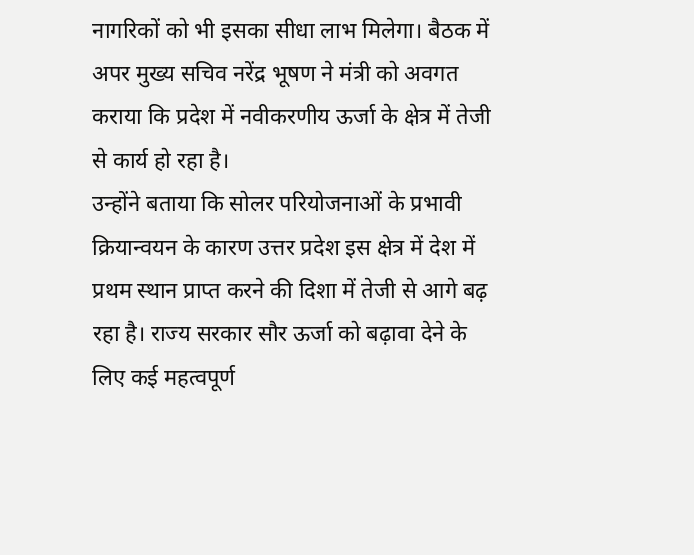नागरिकों को भी इसका सीधा लाभ मिलेगा। बैठक में अपर मुख्य सचिव नरेंद्र भूषण ने मंत्री को अवगत कराया कि प्रदेश में नवीकरणीय ऊर्जा के क्षेत्र में तेजी से कार्य हो रहा है।
उन्होंने बताया कि सोलर परियोजनाओं के प्रभावी क्रियान्वयन के कारण उत्तर प्रदेश इस क्षेत्र में देश में प्रथम स्थान प्राप्त करने की दिशा में तेजी से आगे बढ़ रहा है। राज्य सरकार सौर ऊर्जा को बढ़ावा देने के लिए कई महत्वपूर्ण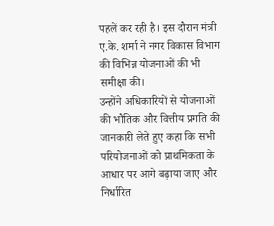पहलें कर रही है। इस दौरान मंत्री ए.के. शर्मा ने नगर विकास विभाग की विभिन्न योजनाओं की भी समीक्षा की।
उन्होंने अधिकारियों से योजनाओं की भौतिक और वित्तीय प्रगति की जानकारी लेते हुए कहा कि सभी परियोजनाओं को प्राथमिकता के आधार पर आगे बढ़ाया जाए और निर्धारित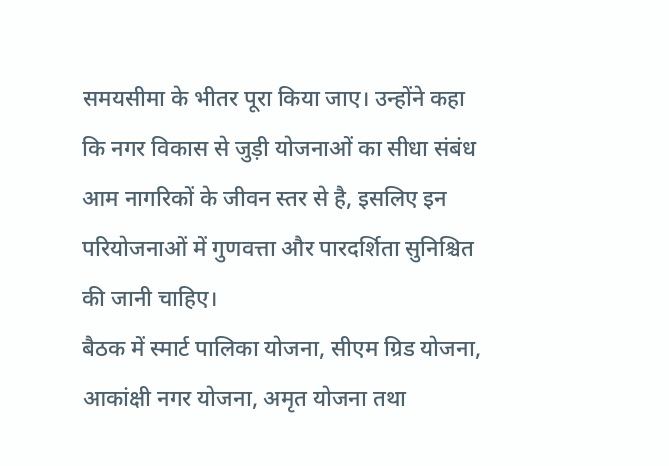समयसीमा के भीतर पूरा किया जाए। उन्होंने कहा कि नगर विकास से जुड़ी योजनाओं का सीधा संबंध आम नागरिकों के जीवन स्तर से है, इसलिए इन परियोजनाओं में गुणवत्ता और पारदर्शिता सुनिश्चित की जानी चाहिए।
बैठक में स्मार्ट पालिका योजना, सीएम ग्रिड योजना, आकांक्षी नगर योजना, अमृत योजना तथा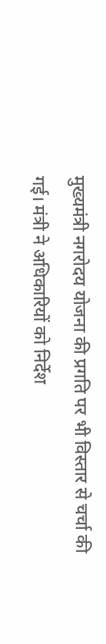मुख्यमंत्री नगरोदय योजना की प्रगति पर भी विस्तार से चर्चा की गई। मंत्री ने अधिकारियों को निर्देश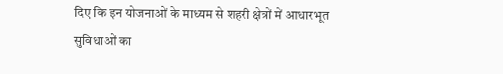दिए कि इन योजनाओं के माध्यम से शहरी क्षेत्रों में आधारभूत सुविधाओं का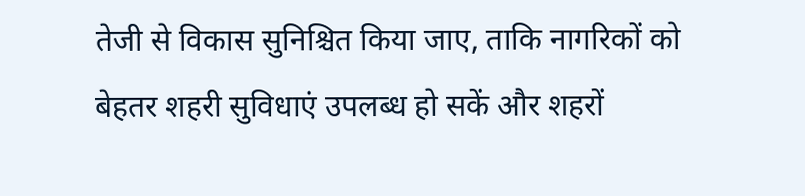तेजी से विकास सुनिश्चित किया जाए, ताकि नागरिकों को बेहतर शहरी सुविधाएं उपलब्ध हो सकें और शहरों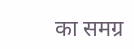का समग्र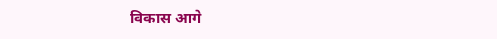विकास आगे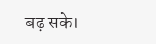बढ़ सके।